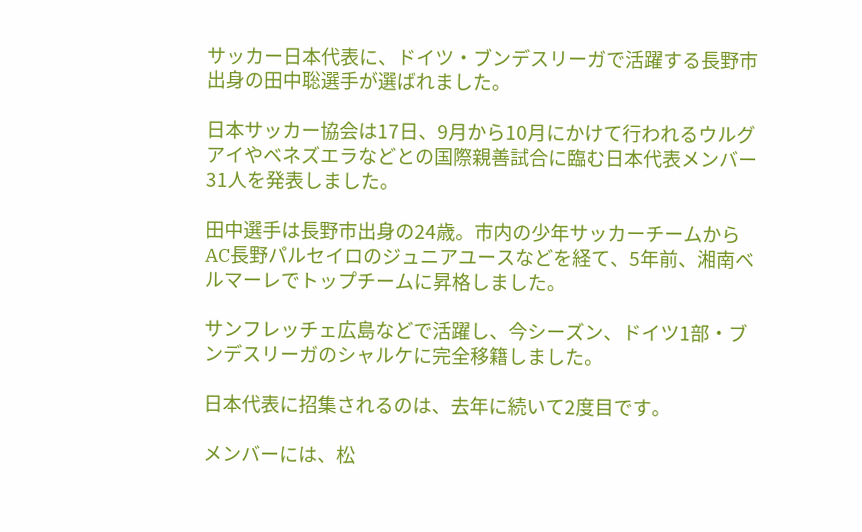サッカー日本代表に、ドイツ・ブンデスリーガで活躍する長野市出身の田中聡選手が選ばれました。

日本サッカー協会は17日、9月から10月にかけて行われるウルグアイやベネズエラなどとの国際親善試合に臨む日本代表メンバー31人を発表しました。

田中選手は長野市出身の24歳。市内の少年サッカーチームからAC長野パルセイロのジュニアユースなどを経て、5年前、湘南ベルマーレでトップチームに昇格しました。

サンフレッチェ広島などで活躍し、今シーズン、ドイツ1部・ブンデスリーガのシャルケに完全移籍しました。

日本代表に招集されるのは、去年に続いて2度目です。

メンバーには、松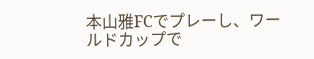本山雅FCでプレーし、ワールドカップで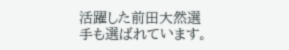活躍した前田大然選手も選ばれています。